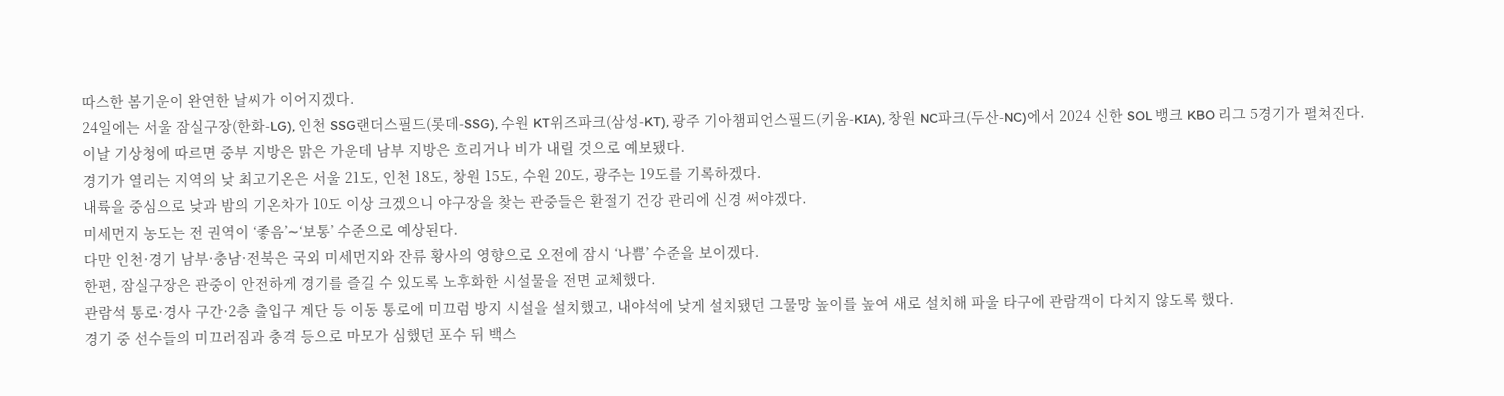따스한 봄기운이 완연한 날씨가 이어지겠다.
24일에는 서울 잠실구장(한화-LG), 인천 SSG랜더스필드(롯데-SSG), 수원 KT위즈파크(삼성-KT), 광주 기아챔피언스필드(키움-KIA), 창원 NC파크(두산-NC)에서 2024 신한 SOL 뱅크 KBO 리그 5경기가 펼쳐진다.
이날 기상청에 따르면 중부 지방은 맑은 가운데 남부 지방은 흐리거나 비가 내릴 것으로 예보됐다.
경기가 열리는 지역의 낮 최고기온은 서울 21도, 인천 18도, 창원 15도, 수원 20도, 광주는 19도를 기록하겠다.
내륙을 중심으로 낮과 밤의 기온차가 10도 이상 크겠으니 야구장을 찾는 관중들은 환절기 건강 관리에 신경 써야겠다.
미세먼지 농도는 전 권역이 ‘좋음’∼‘보통’ 수준으로 예상된다.
다만 인천·경기 남부·충남·전북은 국외 미세먼지와 잔류 황사의 영향으로 오전에 잠시 ‘나쁨’ 수준을 보이겠다.
한편, 잠실구장은 관중이 안전하게 경기를 즐길 수 있도록 노후화한 시설물을 전면 교체했다.
관람석 통로·경사 구간·2층 출입구 계단 등 이동 통로에 미끄럼 방지 시설을 설치했고, 내야석에 낮게 설치됐던 그물망 높이를 높여 새로 설치해 파울 타구에 관람객이 다치지 않도록 했다.
경기 중 선수들의 미끄러짐과 충격 등으로 마모가 심했던 포수 뒤 백스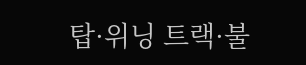탑·위닝 트랙·불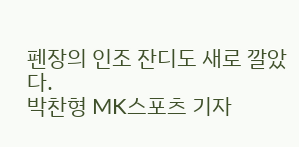펜장의 인조 잔디도 새로 깔았다.
박찬형 MK스포츠 기자